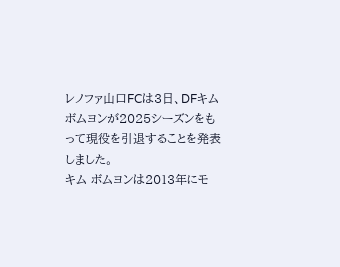レノファ山口FCは3日、DFキム ボムヨンが2025シーズンをもって現役を引退することを発表しました。
キム ボムヨンは2013年にモ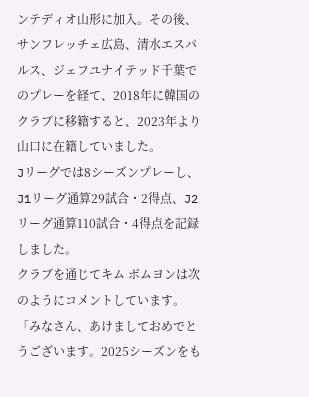ンテディオ山形に加入。その後、サンフレッチェ広島、清水エスパルス、ジェフユナイテッド千葉でのプレーを経て、2018年に韓国のクラブに移籍すると、2023年より山口に在籍していました。
Jリーグでは8シーズンプレーし、J1リーグ通算29試合・2得点、J2リーグ通算110試合・4得点を記録しました。
クラブを通じてキム ボムヨンは次のようにコメントしています。
「みなさん、あけましておめでとうございます。2025シーズンをも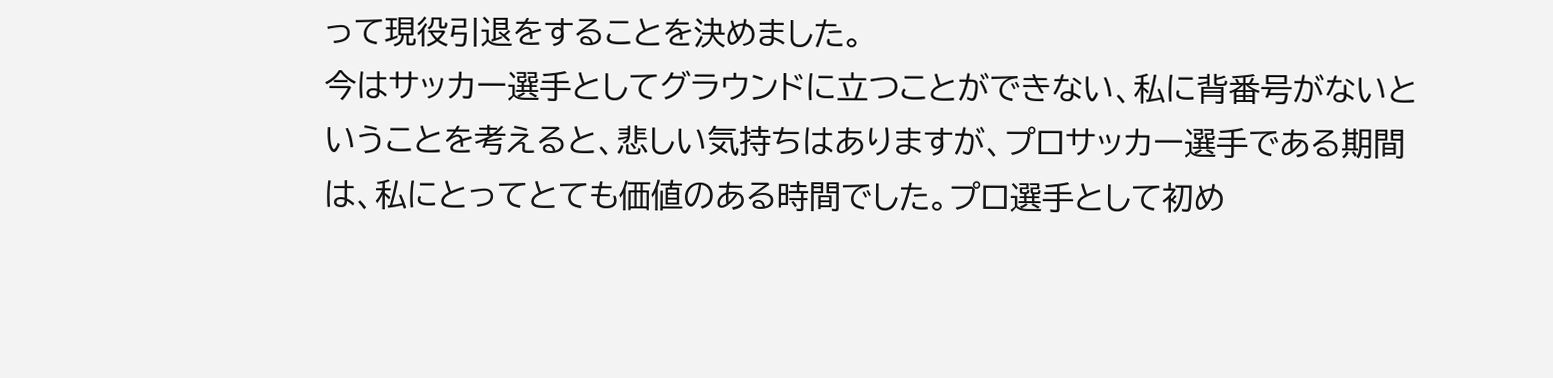って現役引退をすることを決めました。
今はサッカー選手としてグラウンドに立つことができない、私に背番号がないということを考えると、悲しい気持ちはありますが、プロサッカー選手である期間は、私にとってとても価値のある時間でした。プロ選手として初め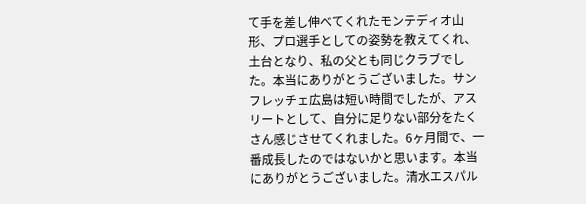て手を差し伸べてくれたモンテディオ山形、プロ選手としての姿勢を教えてくれ、土台となり、私の父とも同じクラブでした。本当にありがとうございました。サンフレッチェ広島は短い時間でしたが、アスリートとして、自分に足りない部分をたくさん感じさせてくれました。6ヶ月間で、一番成長したのではないかと思います。本当にありがとうございました。清水エスパル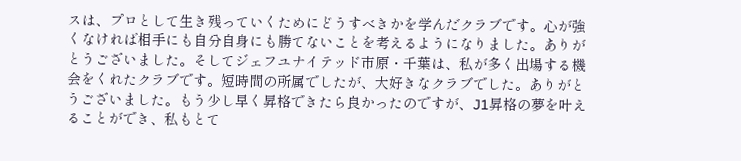スは、プロとして生き残っていくためにどうすべきかを学んだクラブです。心が強くなければ相手にも自分自身にも勝てないことを考えるようになりました。ありがとうございました。そしてジェフユナイテッド市原・千葉は、私が多く出場する機会をくれたクラブです。短時間の所属でしたが、大好きなクラブでした。ありがとうございました。もう少し早く昇格できたら良かったのですが、J1昇格の夢を叶えることができ、私もとて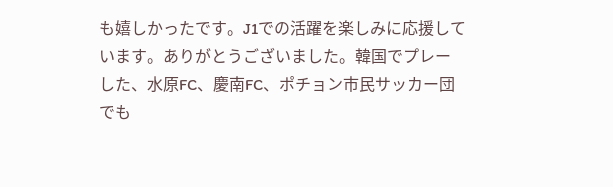も嬉しかったです。J1での活躍を楽しみに応援しています。ありがとうございました。韓国でプレーした、水原FC、慶南FC、ポチョン市民サッカー団でも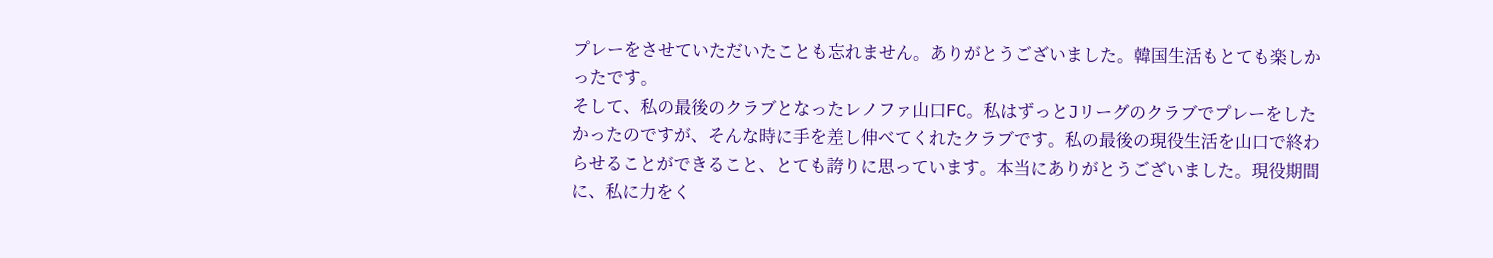プレーをさせていただいたことも忘れません。ありがとうございました。韓国生活もとても楽しかったです。
そして、私の最後のクラブとなったレノファ山口FC。私はずっとJリーグのクラブでプレーをしたかったのですが、そんな時に手を差し伸べてくれたクラブです。私の最後の現役生活を山口で終わらせることができること、とても誇りに思っています。本当にありがとうございました。現役期間に、私に力をく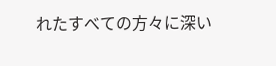れたすべての方々に深い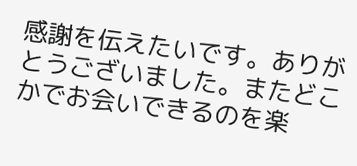感謝を伝えたいです。ありがとうございました。またどこかでお会いできるのを楽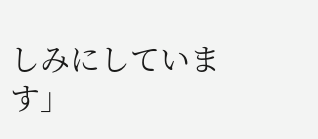しみにしています」